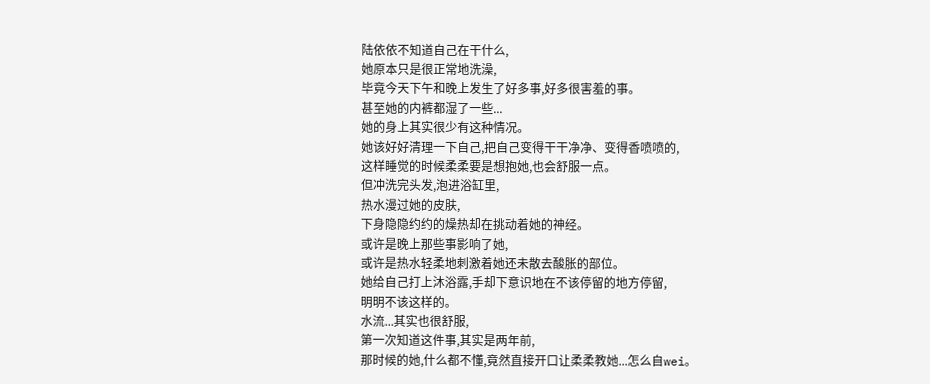陆依依不知道自己在干什么,
她原本只是很正常地洗澡,
毕竟今天下午和晚上发生了好多事,好多很害羞的事。
甚至她的内裤都湿了一些...
她的身上其实很少有这种情况。
她该好好清理一下自己,把自己变得干干净净、变得香喷喷的,
这样睡觉的时候柔柔要是想抱她,也会舒服一点。
但冲洗完头发,泡进浴缸里,
热水漫过她的皮肤,
下身隐隐约约的燥热却在挑动着她的神经。
或许是晚上那些事影响了她,
或许是热水轻柔地刺激着她还未散去酸胀的部位。
她给自己打上沐浴露,手却下意识地在不该停留的地方停留,
明明不该这样的。
水流...其实也很舒服,
第一次知道这件事,其实是两年前,
那时候的她,什么都不懂,竟然直接开口让柔柔教她...怎么自wei。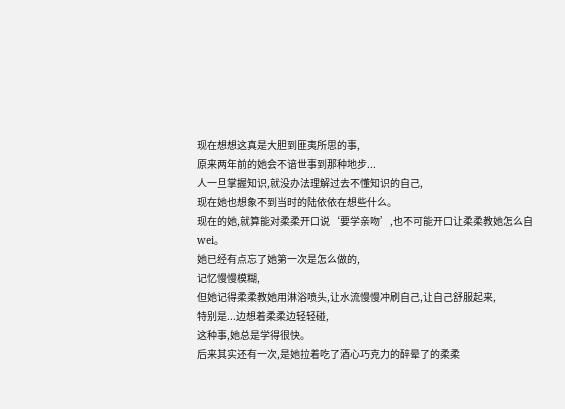现在想想这真是大胆到匪夷所思的事,
原来两年前的她会不谙世事到那种地步...
人一旦掌握知识,就没办法理解过去不懂知识的自己,
现在她也想象不到当时的陆依依在想些什么。
现在的她,就算能对柔柔开口说‘要学亲吻’,也不可能开口让柔柔教她怎么自wei。
她已经有点忘了她第一次是怎么做的,
记忆慢慢模糊,
但她记得柔柔教她用淋浴喷头,让水流慢慢冲刷自己,让自己舒服起来,
特别是...边想着柔柔边轻轻碰,
这种事,她总是学得很快。
后来其实还有一次,是她拉着吃了酒心巧克力的醉晕了的柔柔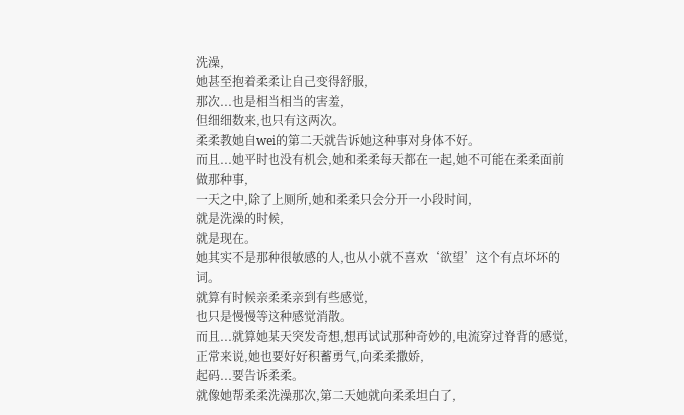洗澡,
她甚至抱着柔柔让自己变得舒服,
那次...也是相当相当的害羞,
但细细数来,也只有这两次。
柔柔教她自wei的第二天就告诉她这种事对身体不好。
而且...她平时也没有机会,她和柔柔每天都在一起,她不可能在柔柔面前做那种事,
一天之中,除了上厕所,她和柔柔只会分开一小段时间,
就是洗澡的时候,
就是现在。
她其实不是那种很敏感的人,也从小就不喜欢‘欲望’这个有点坏坏的词。
就算有时候亲柔柔亲到有些感觉,
也只是慢慢等这种感觉消散。
而且...就算她某天突发奇想,想再试试那种奇妙的,电流穿过脊背的感觉,
正常来说,她也要好好积蓄勇气,向柔柔撒娇,
起码...要告诉柔柔。
就像她帮柔柔洗澡那次,第二天她就向柔柔坦白了,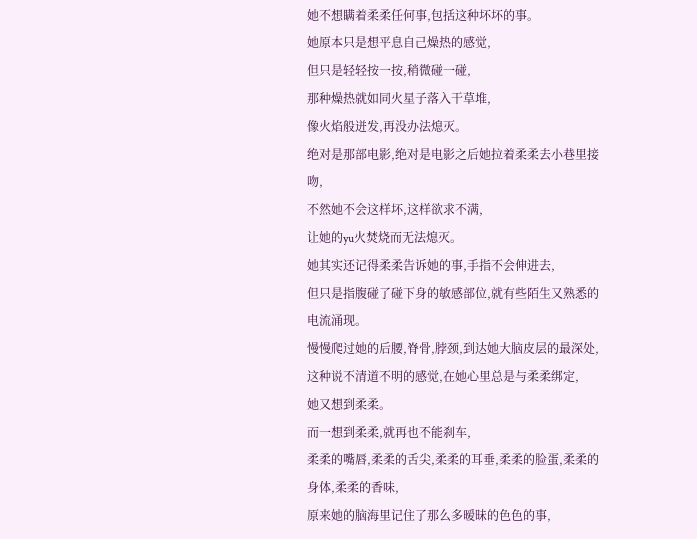她不想瞒着柔柔任何事,包括这种坏坏的事。
她原本只是想平息自己燥热的感觉,
但只是轻轻按一按,稍微碰一碰,
那种燥热就如同火星子落入干草堆,
像火焰般迸发,再没办法熄灭。
绝对是那部电影,绝对是电影之后她拉着柔柔去小巷里接吻,
不然她不会这样坏,这样欲求不满,
让她的yu火焚烧而无法熄灭。
她其实还记得柔柔告诉她的事,手指不会伸进去,
但只是指腹碰了碰下身的敏感部位,就有些陌生又熟悉的电流涌现。
慢慢爬过她的后腰,脊骨,脖颈,到达她大脑皮层的最深处,
这种说不清道不明的感觉,在她心里总是与柔柔绑定,
她又想到柔柔。
而一想到柔柔,就再也不能刹车,
柔柔的嘴唇,柔柔的舌尖,柔柔的耳垂,柔柔的脸蛋,柔柔的身体,柔柔的香味,
原来她的脑海里记住了那么多暧昧的色色的事,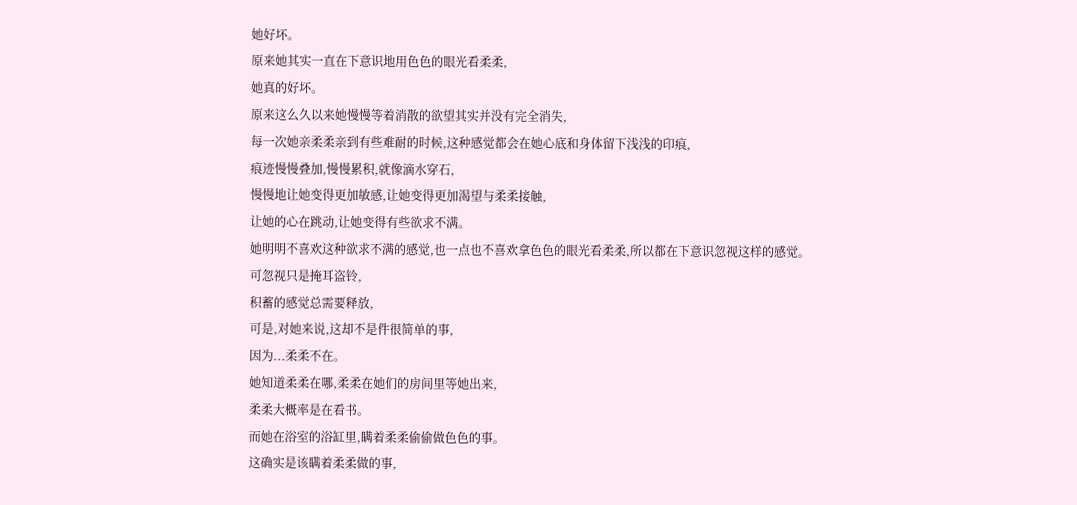她好坏。
原来她其实一直在下意识地用色色的眼光看柔柔,
她真的好坏。
原来这么久以来她慢慢等着消散的欲望其实并没有完全消失,
每一次她亲柔柔亲到有些难耐的时候,这种感觉都会在她心底和身体留下浅浅的印痕,
痕迹慢慢叠加,慢慢累积,就像滴水穿石,
慢慢地让她变得更加敏感,让她变得更加渴望与柔柔接触,
让她的心在跳动,让她变得有些欲求不满。
她明明不喜欢这种欲求不满的感觉,也一点也不喜欢拿色色的眼光看柔柔,所以都在下意识忽视这样的感觉。
可忽视只是掩耳盗铃,
积蓄的感觉总需要释放,
可是,对她来说,这却不是件很简单的事,
因为...柔柔不在。
她知道柔柔在哪,柔柔在她们的房间里等她出来,
柔柔大概率是在看书。
而她在浴室的浴缸里,瞒着柔柔偷偷做色色的事。
这确实是该瞒着柔柔做的事,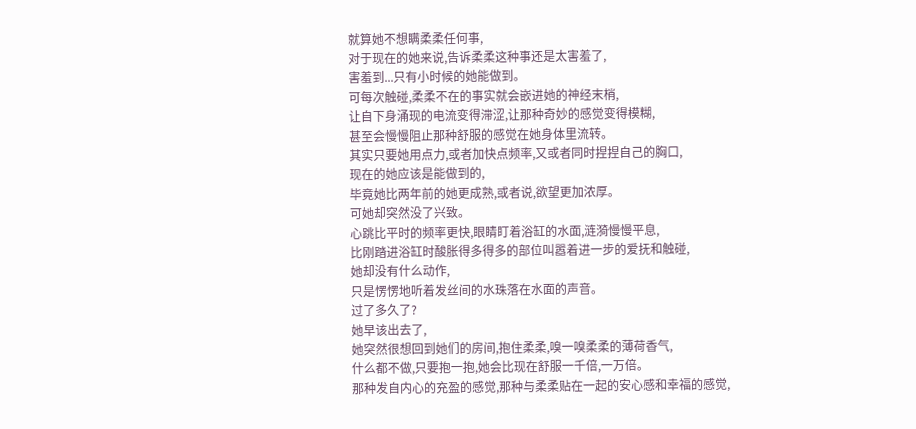就算她不想瞒柔柔任何事,
对于现在的她来说,告诉柔柔这种事还是太害羞了,
害羞到...只有小时候的她能做到。
可每次触碰,柔柔不在的事实就会嵌进她的神经末梢,
让自下身涌现的电流变得滞涩,让那种奇妙的感觉变得模糊,
甚至会慢慢阻止那种舒服的感觉在她身体里流转。
其实只要她用点力,或者加快点频率,又或者同时捏捏自己的胸口,
现在的她应该是能做到的,
毕竟她比两年前的她更成熟,或者说,欲望更加浓厚。
可她却突然没了兴致。
心跳比平时的频率更快,眼睛盯着浴缸的水面,涟漪慢慢平息,
比刚踏进浴缸时酸胀得多得多的部位叫嚣着进一步的爱抚和触碰,
她却没有什么动作,
只是愣愣地听着发丝间的水珠落在水面的声音。
过了多久了?
她早该出去了,
她突然很想回到她们的房间,抱住柔柔,嗅一嗅柔柔的薄荷香气,
什么都不做,只要抱一抱,她会比现在舒服一千倍,一万倍。
那种发自内心的充盈的感觉,那种与柔柔贴在一起的安心感和幸福的感觉,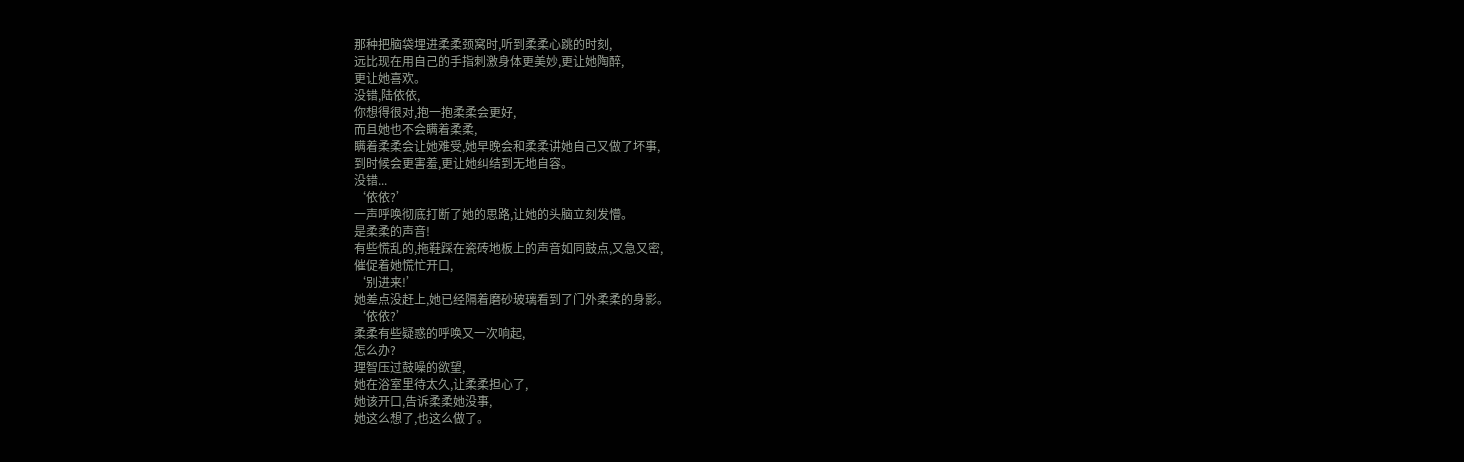那种把脑袋埋进柔柔颈窝时,听到柔柔心跳的时刻,
远比现在用自己的手指刺激身体更美妙,更让她陶醉,
更让她喜欢。
没错,陆依依,
你想得很对,抱一抱柔柔会更好,
而且她也不会瞒着柔柔,
瞒着柔柔会让她难受,她早晚会和柔柔讲她自己又做了坏事,
到时候会更害羞,更让她纠结到无地自容。
没错...
‘依依?’
一声呼唤彻底打断了她的思路,让她的头脑立刻发懵。
是柔柔的声音!
有些慌乱的,拖鞋踩在瓷砖地板上的声音如同鼓点,又急又密,
催促着她慌忙开口,
‘别进来!’
她差点没赶上,她已经隔着磨砂玻璃看到了门外柔柔的身影。
‘依依?’
柔柔有些疑惑的呼唤又一次响起,
怎么办?
理智压过鼓噪的欲望,
她在浴室里待太久,让柔柔担心了,
她该开口,告诉柔柔她没事,
她这么想了,也这么做了。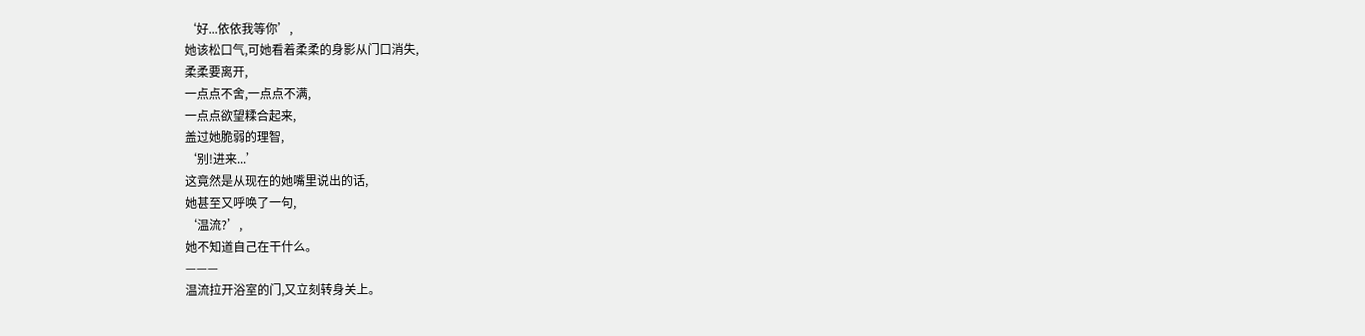‘好...依依我等你’,
她该松口气,可她看着柔柔的身影从门口消失,
柔柔要离开,
一点点不舍,一点点不满,
一点点欲望糅合起来,
盖过她脆弱的理智,
‘别!进来...’
这竟然是从现在的她嘴里说出的话,
她甚至又呼唤了一句,
‘温流?’,
她不知道自己在干什么。
———
温流拉开浴室的门,又立刻转身关上。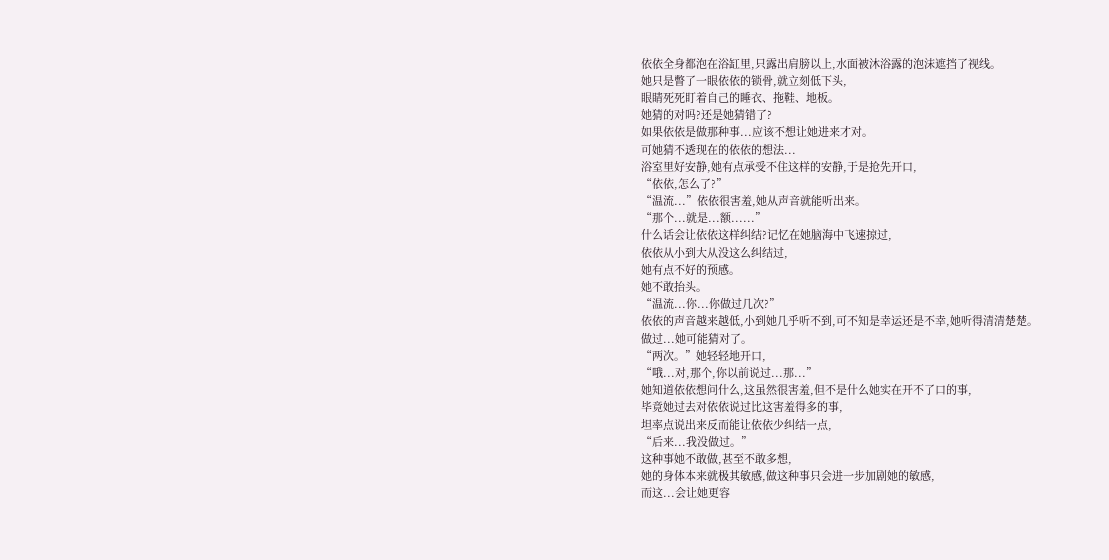依依全身都泡在浴缸里,只露出肩膀以上,水面被沐浴露的泡沫遮挡了视线。
她只是瞥了一眼依依的锁骨,就立刻低下头,
眼睛死死盯着自己的睡衣、拖鞋、地板。
她猜的对吗?还是她猜错了?
如果依依是做那种事...应该不想让她进来才对。
可她猜不透现在的依依的想法...
浴室里好安静,她有点承受不住这样的安静,于是抢先开口,
“依依,怎么了?”
“温流...”依依很害羞,她从声音就能听出来。
“那个...就是...额......”
什么话会让依依这样纠结?记忆在她脑海中飞速掠过,
依依从小到大从没这么纠结过,
她有点不好的预感。
她不敢抬头。
“温流...你...你做过几次?”
依依的声音越来越低,小到她几乎听不到,可不知是幸运还是不幸,她听得清清楚楚。
做过...她可能猜对了。
“两次。”她轻轻地开口,
“哦...对,那个,你以前说过...那...”
她知道依依想问什么,这虽然很害羞,但不是什么她实在开不了口的事,
毕竟她过去对依依说过比这害羞得多的事,
坦率点说出来反而能让依依少纠结一点,
“后来...我没做过。”
这种事她不敢做,甚至不敢多想,
她的身体本来就极其敏感,做这种事只会进一步加剧她的敏感,
而这...会让她更容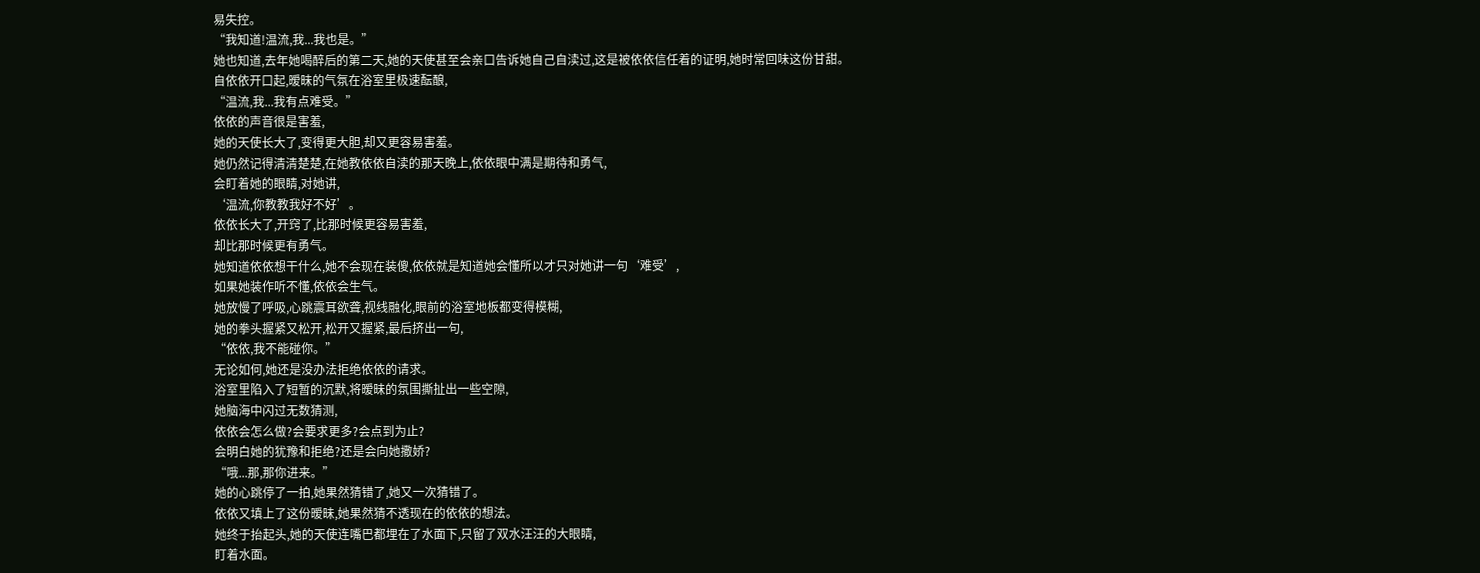易失控。
“我知道!温流,我...我也是。”
她也知道,去年她喝醉后的第二天,她的天使甚至会亲口告诉她自己自渎过,这是被依依信任着的证明,她时常回味这份甘甜。
自依依开口起,暧昧的气氛在浴室里极速酝酿,
“温流,我...我有点难受。”
依依的声音很是害羞,
她的天使长大了,变得更大胆,却又更容易害羞。
她仍然记得清清楚楚,在她教依依自渎的那天晚上,依依眼中满是期待和勇气,
会盯着她的眼睛,对她讲,
‘温流,你教教我好不好’。
依依长大了,开窍了,比那时候更容易害羞,
却比那时候更有勇气。
她知道依依想干什么,她不会现在装傻,依依就是知道她会懂所以才只对她讲一句‘难受’,
如果她装作听不懂,依依会生气。
她放慢了呼吸,心跳震耳欲聋,视线融化,眼前的浴室地板都变得模糊,
她的拳头握紧又松开,松开又握紧,最后挤出一句,
“依依,我不能碰你。”
无论如何,她还是没办法拒绝依依的请求。
浴室里陷入了短暂的沉默,将暧昧的氛围撕扯出一些空隙,
她脑海中闪过无数猜测,
依依会怎么做?会要求更多?会点到为止?
会明白她的犹豫和拒绝?还是会向她撒娇?
“哦...那,那你进来。”
她的心跳停了一拍,她果然猜错了,她又一次猜错了。
依依又填上了这份暧昧,她果然猜不透现在的依依的想法。
她终于抬起头,她的天使连嘴巴都埋在了水面下,只留了双水汪汪的大眼睛,
盯着水面。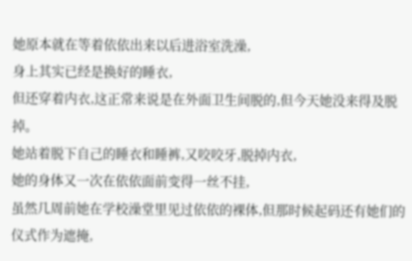她原本就在等着依依出来以后进浴室洗澡,
身上其实已经是换好的睡衣,
但还穿着内衣,这正常来说是在外面卫生间脱的,但今天她没来得及脱掉。
她站着脱下自己的睡衣和睡裤,又咬咬牙,脱掉内衣,
她的身体又一次在依依面前变得一丝不挂,
虽然几周前她在学校澡堂里见过依依的裸体,但那时候起码还有她们的仪式作为遮掩,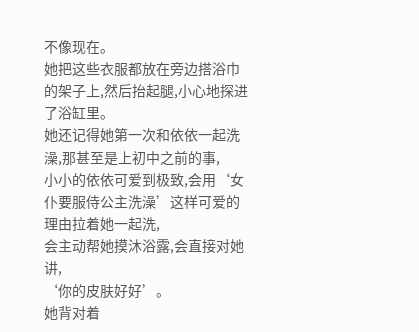不像现在。
她把这些衣服都放在旁边搭浴巾的架子上,然后抬起腿,小心地探进了浴缸里。
她还记得她第一次和依依一起洗澡,那甚至是上初中之前的事,
小小的依依可爱到极致,会用‘女仆要服侍公主洗澡’这样可爱的理由拉着她一起洗,
会主动帮她摸沐浴露,会直接对她讲,
‘你的皮肤好好’。
她背对着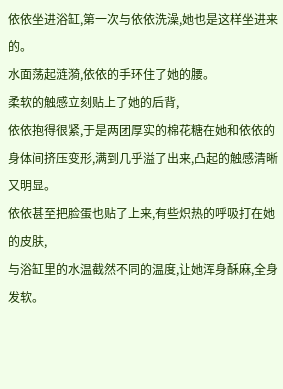依依坐进浴缸,第一次与依依洗澡,她也是这样坐进来的。
水面荡起涟漪,依依的手环住了她的腰。
柔软的触感立刻贴上了她的后背,
依依抱得很紧,于是两团厚实的棉花糖在她和依依的身体间挤压变形,满到几乎溢了出来,凸起的触感清晰又明显。
依依甚至把脸蛋也贴了上来,有些炽热的呼吸打在她的皮肤,
与浴缸里的水温截然不同的温度,让她浑身酥麻,全身发软。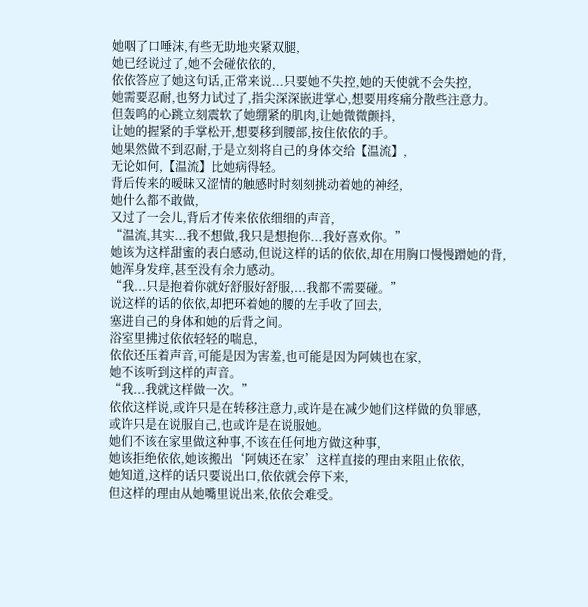她咽了口唾沫,有些无助地夹紧双腿,
她已经说过了,她不会碰依依的,
依依答应了她这句话,正常来说...只要她不失控,她的天使就不会失控,
她需要忍耐,也努力试过了,指尖深深嵌进掌心,想要用疼痛分散些注意力。
但轰鸣的心跳立刻震软了她绷紧的肌肉,让她微微颤抖,
让她的握紧的手掌松开,想要移到腰部,按住依依的手。
她果然做不到忍耐,于是立刻将自己的身体交给【温流】,
无论如何,【温流】比她病得轻。
背后传来的暧昧又涩情的触感时时刻刻挑动着她的神经,
她什么都不敢做,
又过了一会儿,背后才传来依依细细的声音,
“温流,其实...我不想做,我只是想抱你...我好喜欢你。”
她该为这样甜蜜的表白感动,但说这样的话的依依,却在用胸口慢慢蹭她的背,
她浑身发痒,甚至没有余力感动。
“我...只是抱着你就好舒服好舒服,...我都不需要碰。”
说这样的话的依依,却把环着她的腰的左手收了回去,
塞进自己的身体和她的后背之间。
浴室里拂过依依轻轻的喘息,
依依还压着声音,可能是因为害羞,也可能是因为阿姨也在家,
她不该听到这样的声音。
“我...我就这样做一次。”
依依这样说,或许只是在转移注意力,或许是在减少她们这样做的负罪感,
或许只是在说服自己,也或许是在说服她。
她们不该在家里做这种事,不该在任何地方做这种事,
她该拒绝依依,她该搬出‘阿姨还在家’这样直接的理由来阻止依依,
她知道,这样的话只要说出口,依依就会停下来,
但这样的理由从她嘴里说出来,依依会难受。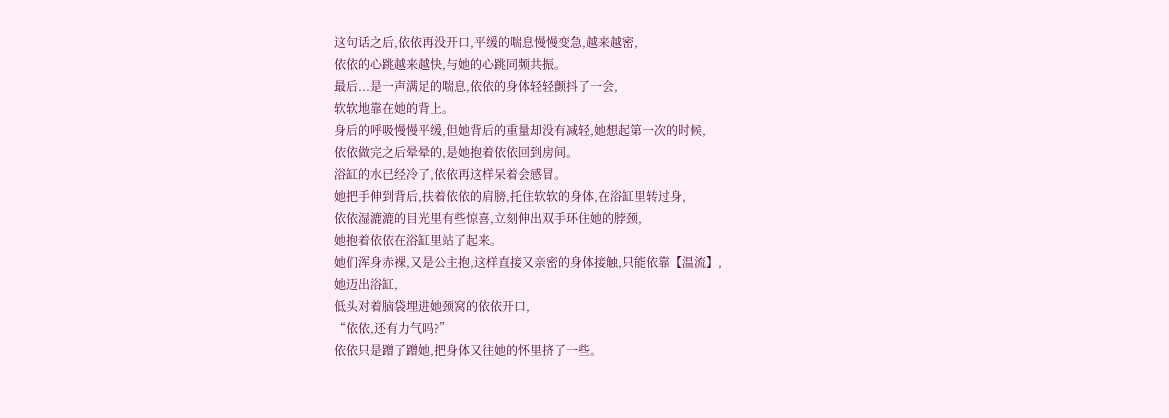这句话之后,依依再没开口,平缓的喘息慢慢变急,越来越密,
依依的心跳越来越快,与她的心跳同频共振。
最后...是一声满足的喘息,依依的身体轻轻颤抖了一会,
软软地靠在她的背上。
身后的呼吸慢慢平缓,但她背后的重量却没有减轻,她想起第一次的时候,
依依做完之后晕晕的,是她抱着依依回到房间。
浴缸的水已经冷了,依依再这样呆着会感冒。
她把手伸到背后,扶着依依的肩膀,托住软软的身体,在浴缸里转过身,
依依湿漉漉的目光里有些惊喜,立刻伸出双手环住她的脖颈,
她抱着依依在浴缸里站了起来。
她们浑身赤裸,又是公主抱,这样直接又亲密的身体接触,只能依靠【温流】,
她迈出浴缸,
低头对着脑袋埋进她颈窝的依依开口,
“依依,还有力气吗?”
依依只是蹭了蹭她,把身体又往她的怀里挤了一些。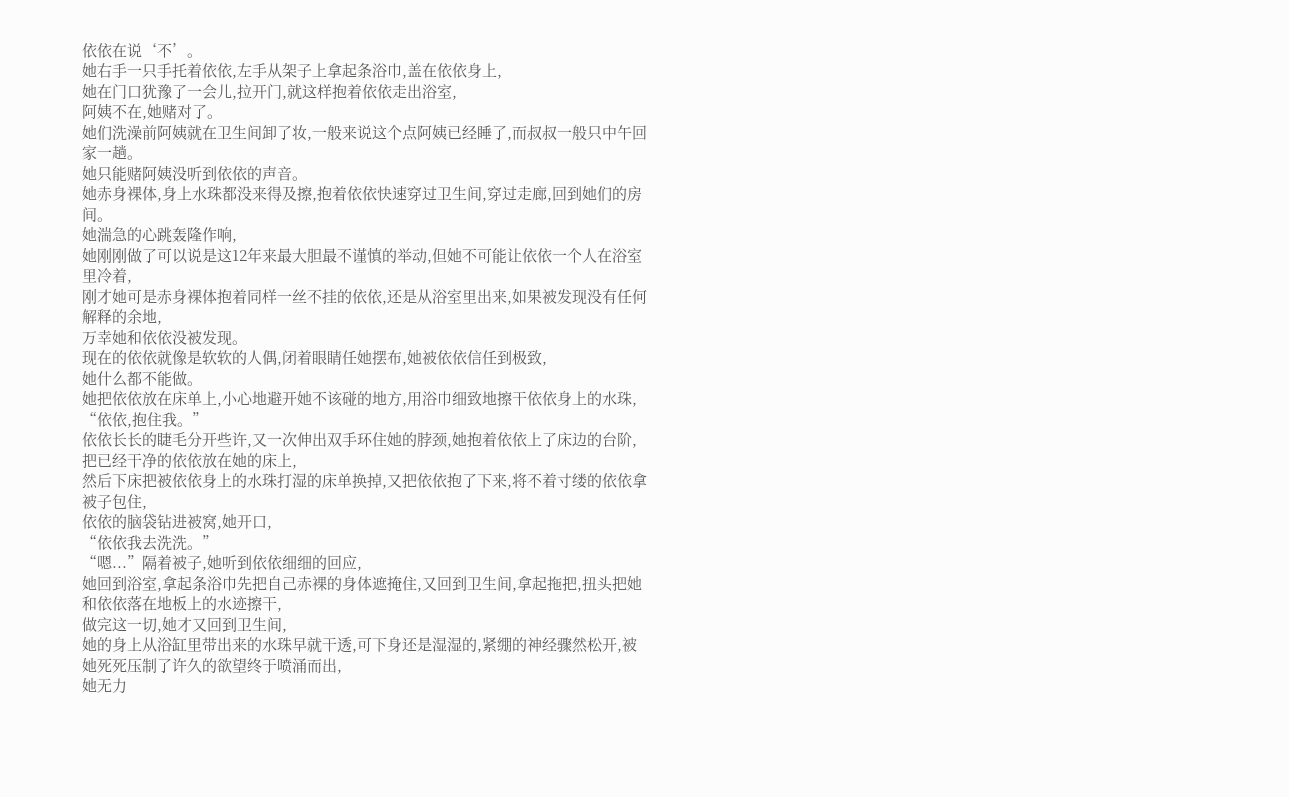依依在说‘不’。
她右手一只手托着依依,左手从架子上拿起条浴巾,盖在依依身上,
她在门口犹豫了一会儿,拉开门,就这样抱着依依走出浴室,
阿姨不在,她赌对了。
她们洗澡前阿姨就在卫生间卸了妆,一般来说这个点阿姨已经睡了,而叔叔一般只中午回家一趟。
她只能赌阿姨没听到依依的声音。
她赤身裸体,身上水珠都没来得及擦,抱着依依快速穿过卫生间,穿过走廊,回到她们的房间。
她湍急的心跳轰隆作响,
她刚刚做了可以说是这12年来最大胆最不谨慎的举动,但她不可能让依依一个人在浴室里冷着,
刚才她可是赤身裸体抱着同样一丝不挂的依依,还是从浴室里出来,如果被发现没有任何解释的余地,
万幸她和依依没被发现。
现在的依依就像是软软的人偶,闭着眼睛任她摆布,她被依依信任到极致,
她什么都不能做。
她把依依放在床单上,小心地避开她不该碰的地方,用浴巾细致地擦干依依身上的水珠,
“依依,抱住我。”
依依长长的睫毛分开些许,又一次伸出双手环住她的脖颈,她抱着依依上了床边的台阶,把已经干净的依依放在她的床上,
然后下床把被依依身上的水珠打湿的床单换掉,又把依依抱了下来,将不着寸缕的依依拿被子包住,
依依的脑袋钻进被窝,她开口,
“依依我去洗洗。”
“嗯...”隔着被子,她听到依依细细的回应,
她回到浴室,拿起条浴巾先把自己赤裸的身体遮掩住,又回到卫生间,拿起拖把,扭头把她和依依落在地板上的水迹擦干,
做完这一切,她才又回到卫生间,
她的身上从浴缸里带出来的水珠早就干透,可下身还是湿湿的,紧绷的神经骤然松开,被她死死压制了许久的欲望终于喷涌而出,
她无力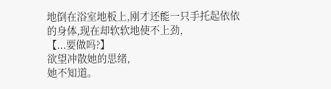地倒在浴室地板上,刚才还能一只手托起依依的身体,现在却软软地使不上劲,
【...要做吗?】
欲望冲散她的思绪,
她不知道。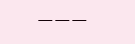———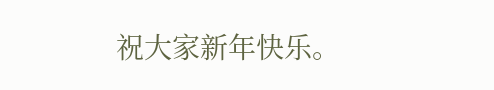祝大家新年快乐。